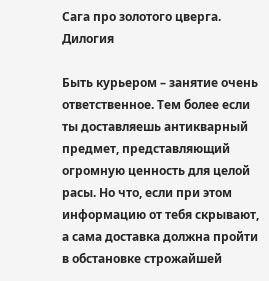Сага про золотого цверга. Дилогия

Быть курьером – занятие очень ответственное. Тем более если ты доставляешь антикварный предмет, представляющий огромную ценность для целой расы. Но что, если при этом информацию от тебя скрывают, а сама доставка должна пройти в обстановке строжайшей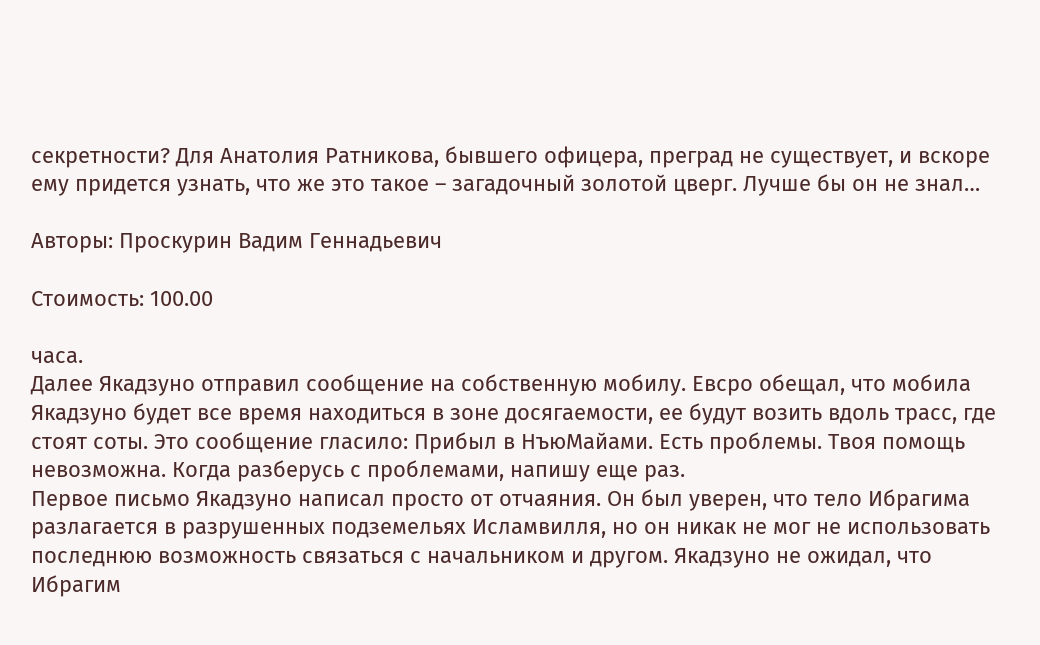секретности? Для Анатолия Ратникова, бывшего офицера, преград не существует, и вскоре ему придется узнать, что же это такое – загадочный золотой цверг. Лучше бы он не знал…

Авторы: Проскурин Вадим Геннадьевич

Стоимость: 100.00

часа.
Далее Якадзуно отправил сообщение на собственную мобилу. Евсро обещал, что мобила Якадзуно будет все время находиться в зоне досягаемости, ее будут возить вдоль трасс, где стоят соты. Это сообщение гласило: Прибыл в НъюМайами. Есть проблемы. Твоя помощь невозможна. Когда разберусь с проблемами, напишу еще раз.
Первое письмо Якадзуно написал просто от отчаяния. Он был уверен, что тело Ибрагима разлагается в разрушенных подземельях Исламвилля, но он никак не мог не использовать последнюю возможность связаться с начальником и другом. Якадзуно не ожидал, что Ибрагим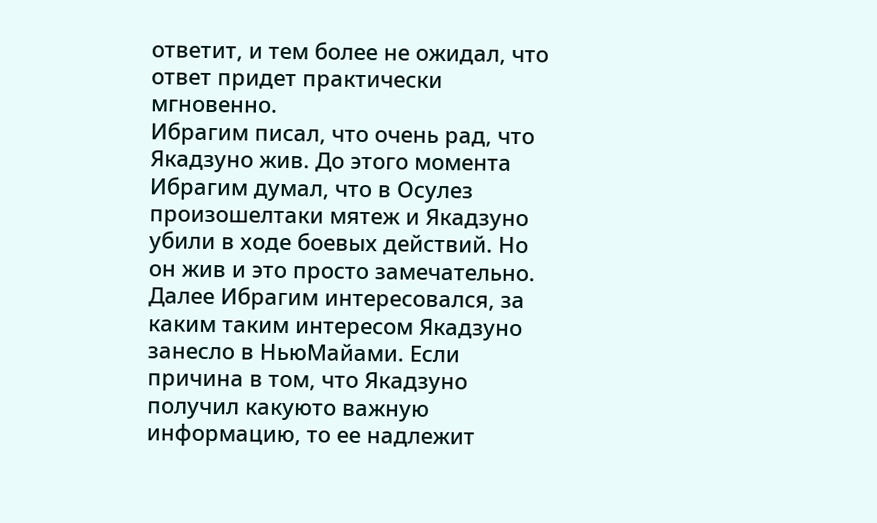ответит, и тем более не ожидал, что ответ придет практически мгновенно.
Ибрагим писал, что очень рад, что Якадзуно жив. До этого момента Ибрагим думал, что в Осулез произошелтаки мятеж и Якадзуно убили в ходе боевых действий. Но он жив и это просто замечательно. Далее Ибрагим интересовался, за каким таким интересом Якадзуно занесло в НьюМайами. Если причина в том, что Якадзуно получил какуюто важную информацию, то ее надлежит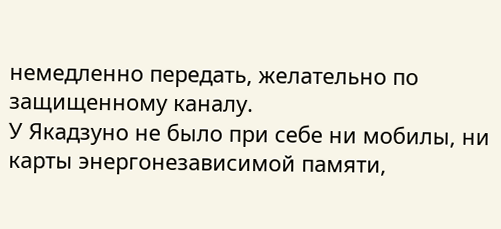немедленно передать, желательно по защищенному каналу.
У Якадзуно не было при себе ни мобилы, ни карты энергонезависимой памяти,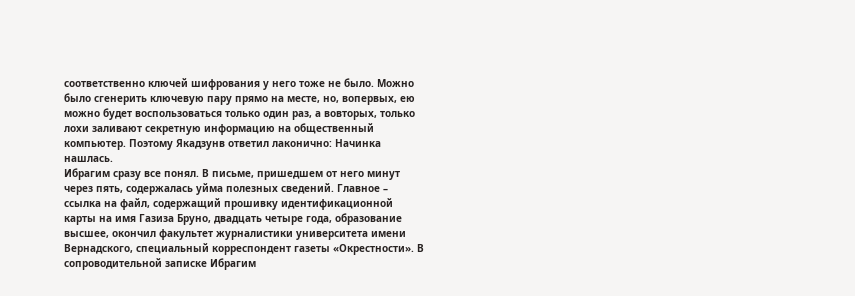соответственно ключей шифрования у него тоже не было. Можно было сгенерить ключевую пару прямо на месте, но, вопервых, ею можно будет воспользоваться только один раз, а вовторых, только лохи заливают секретную информацию на общественный компьютер. Поэтому Якадзунв ответил лаконично: Начинка нашлась.
Ибрагим сразу все понял. В письме, пришедшем от него минут через пять, содержалась уйма полезных сведений. Главное – ссылка на файл, содержащий прошивку идентификационной карты на имя Газиза Бруно, двадцать четыре года, образование высшее, окончил факультет журналистики университета имени Вернадского, специальный корреспондент газеты «Окрестности». В сопроводительной записке Ибрагим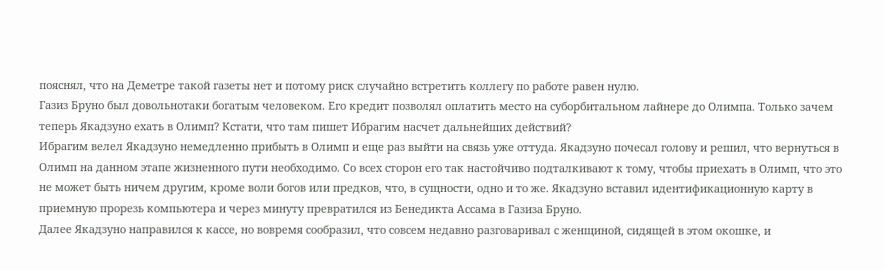пояснял, что на Деметре такой газеты нет и потому риск случайно встретить коллегу по работе равен нулю.
Газиз Бруно был довольнотаки богатым человеком. Его кредит позволял оплатить место на суборбитальном лайнере до Олимпа. Только зачем теперь Якадзуно ехать в Олимп? Кстати, что там пишет Ибрагим насчет дальнейших действий?
Ибрагим велел Якадзуно немедленно прибыть в Олимп и еще раз выйти на связь уже оттуда. Якадзуно почесал голову и решил, что вернуться в Олимп на данном этапе жизненного пути необходимо. Со всех сторон его так настойчиво подталкивают к тому, чтобы приехать в Олимп, что это не может быть ничем другим, кроме воли богов или предков, что, в сущности, одно и то же. Якадзуно вставил идентификационную карту в приемную прорезь компьютера и через минуту превратился из Бенедикта Ассама в Газиза Бруно.
Далее Якадзуно направился к кассе, но вовремя сообразил, что совсем недавно разговаривал с женщиной, сидящей в этом окошке, и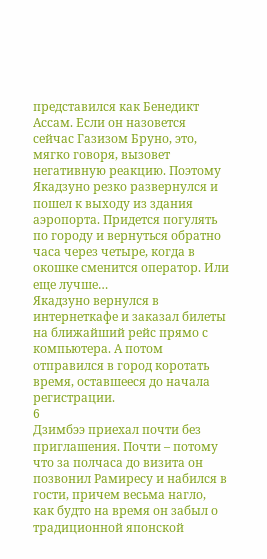представился как Бенедикт Ассам. Если он назовется сейчас Газизом Бруно, это, мягко говоря, вызовет негативную реакцию. Поэтому Якадзуно резко развернулся и пошел к выходу из здания аэропорта. Придется погулять по городу и вернуться обратно часа через четыре, когда в окошке сменится оператор. Или еще лучше…
Якадзуно вернулся в интернеткафе и заказал билеты на ближайший рейс прямо с компьютера. А потом отправился в город коротать время, оставшееся до начала регистрации.
6
Дзимбээ приехал почти без приглашения. Почти – потому что за полчаса до визита он позвонил Рамиресу и набился в гости, причем весьма нагло, как будто на время он забыл о традиционной японской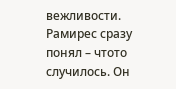вежливости. Рамирес сразу понял – чтото случилось. Он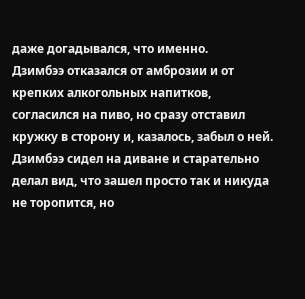даже догадывался, что именно.
Дзимбээ отказался от амброзии и от крепких алкогольных напитков, согласился на пиво, но сразу отставил кружку в сторону и, казалось, забыл о ней. Дзимбээ сидел на диване и старательно делал вид, что зашел просто так и никуда не торопится, но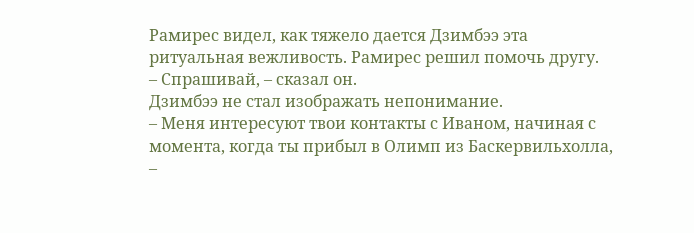Рамирес видел, как тяжело дается Дзимбээ эта ритуальная вежливость. Рамирес решил помочь другу.
– Спрашивай, – сказал он.
Дзимбээ не стал изображать непонимание.
– Меня интересуют твои контакты с Иваном, начиная с момента, когда ты прибыл в Олимп из Баскервильхолла, –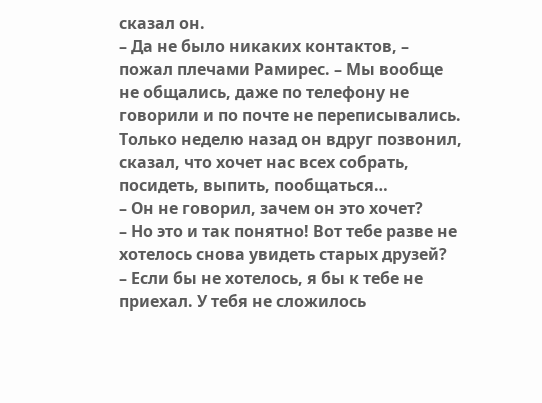сказал он.
– Да не было никаких контактов, – пожал плечами Рамирес. – Мы вообще не общались, даже по телефону не говорили и по почте не переписывались. Только неделю назад он вдруг позвонил, сказал, что хочет нас всех собрать, посидеть, выпить, пообщаться…
– Он не говорил, зачем он это хочет?
– Но это и так понятно! Вот тебе разве не хотелось снова увидеть старых друзей?
– Если бы не хотелось, я бы к тебе не приехал. У тебя не сложилось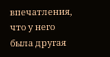впечатления, что у него была другая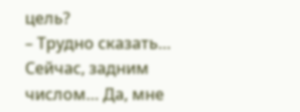цель?
– Трудно сказать… Сейчас, задним числом… Да, мне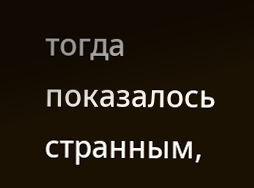тогда показалось странным,